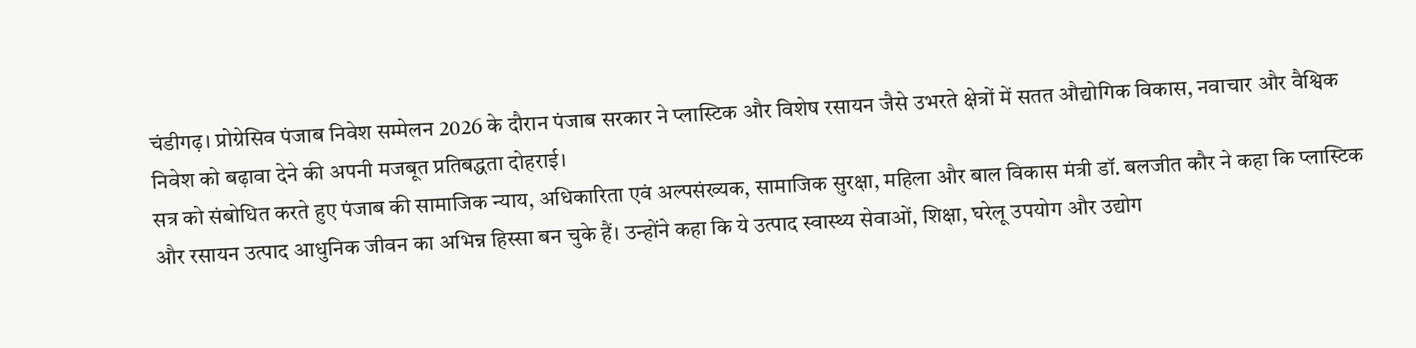चंडीगढ़। प्रोग्रेसिव पंजाब निवेश सम्मेलन 2026 के दौरान पंजाब सरकार ने प्लास्टिक और विशेष रसायन जैसे उभरते क्षेत्रों में सतत औद्योगिक विकास, नवाचार और वैश्विक निवेश को बढ़ावा देने की अपनी मजबूत प्रतिबद्धता दोहराई।
सत्र को संबोधित करते हुए पंजाब की सामाजिक न्याय, अधिकारिता एवं अल्पसंख्यक, सामाजिक सुरक्षा, महिला और बाल विकास मंत्री डॉ. बलजीत कौर ने कहा कि प्लास्टिक और रसायन उत्पाद आधुनिक जीवन का अभिन्न हिस्सा बन चुके हैं। उन्होंने कहा कि ये उत्पाद स्वास्थ्य सेवाओं, शिक्षा, घरेलू उपयोग और उद्योग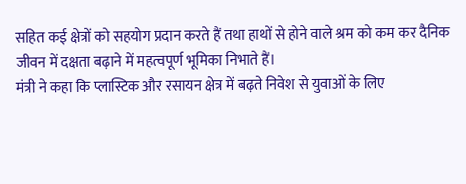सहित कई क्षेत्रों को सहयोग प्रदान करते हैं तथा हाथों से होने वाले श्रम को कम कर दैनिक जीवन में दक्षता बढ़ाने में महत्वपूर्ण भूमिका निभाते हैं।
मंत्री ने कहा कि प्लास्टिक और रसायन क्षेत्र में बढ़ते निवेश से युवाओं के लिए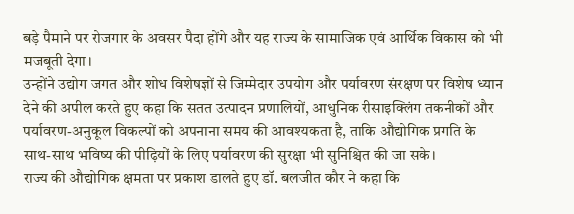बड़े पैमाने पर रोजगार के अवसर पैदा होंगे और यह राज्य के सामाजिक एवं आर्थिक विकास को भी मजबूती देगा।
उन्होंने उद्योग जगत और शोध विशेषज्ञों से जिम्मेदार उपयोग और पर्यावरण संरक्षण पर विशेष ध्यान देने की अपील करते हुए कहा कि सतत उत्पादन प्रणालियों, आधुनिक रीसाइक्लिंग तकनीकों और पर्यावरण-अनुकूल विकल्पों को अपनाना समय की आवश्यकता है, ताकि औद्योगिक प्रगति के साथ-साथ भविष्य की पीढ़ियों के लिए पर्यावरण की सुरक्षा भी सुनिश्चित की जा सके।
राज्य की औद्योगिक क्षमता पर प्रकाश डालते हुए डॉ. बलजीत कौर ने कहा कि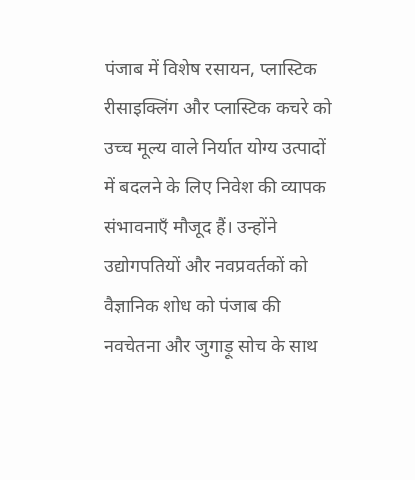पंजाब में विशेष रसायन, प्लास्टिक रीसाइक्लिंग और प्लास्टिक कचरे को उच्च मूल्य वाले निर्यात योग्य उत्पादों में बदलने के लिए निवेश की व्यापक संभावनाएँ मौजूद हैं। उन्होंने उद्योगपतियों और नवप्रवर्तकों को वैज्ञानिक शोध को पंजाब की नवचेतना और जुगाड़ू सोच के साथ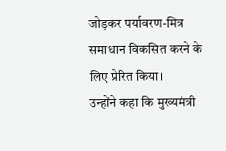जोड़कर पर्यावरण-मित्र समाधान विकसित करने के लिए प्रेरित किया।
उन्होंने कहा कि मुख्यमंत्री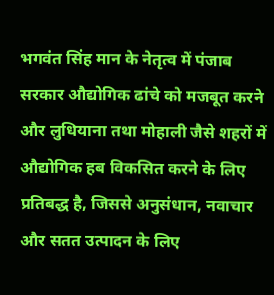भगवंत सिंह मान के नेतृत्व में पंजाब सरकार औद्योगिक ढांचे को मजबूत करने और लुधियाना तथा मोहाली जैसे शहरों में औद्योगिक हब विकसित करने के लिए प्रतिबद्ध है, जिससे अनुसंधान, नवाचार और सतत उत्पादन के लिए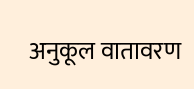अनुकूल वातावरण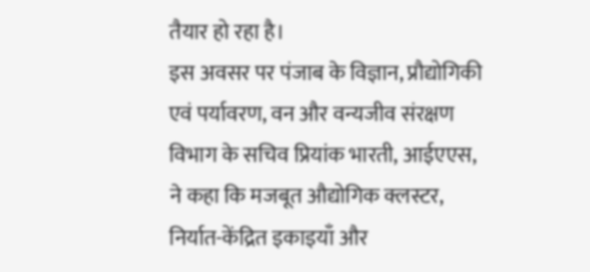तैयार हो रहा है।
इस अवसर पर पंजाब के विज्ञान, प्रौद्योगिकी एवं पर्यावरण, वन और वन्यजीव संरक्षण विभाग के सचिव प्रियांक भारती, आईएएस, ने कहा कि मजबूत औद्योगिक क्लस्टर, निर्यात-केंद्रित इकाइयाँ और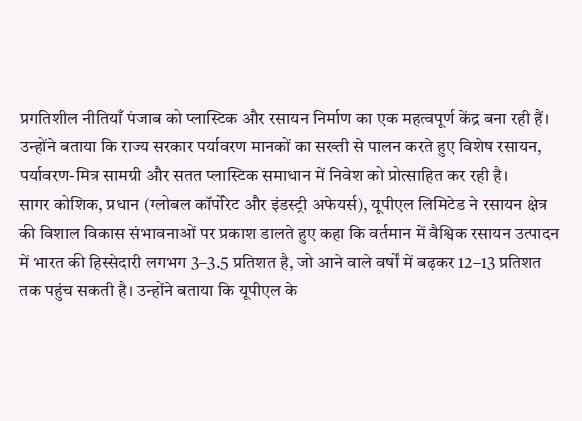प्रगतिशील नीतियाँ पंजाब को प्लास्टिक और रसायन निर्माण का एक महत्वपूर्ण केंद्र बना रही हैं। उन्होंने बताया कि राज्य सरकार पर्यावरण मानकों का सख्ती से पालन करते हुए विशेष रसायन, पर्यावरण-मित्र सामग्री और सतत प्लास्टिक समाधान में निवेश को प्रोत्साहित कर रही है।
सागर कोशिक, प्रधान (ग्लोबल कॉर्पोरेट और इंडस्ट्री अफेयर्स), यूपीएल लिमिटेड ने रसायन क्षेत्र की विशाल विकास संभावनाओं पर प्रकाश डालते हुए कहा कि वर्तमान में वैश्विक रसायन उत्पादन में भारत की हिस्सेदारी लगभग 3–3.5 प्रतिशत है, जो आने वाले वर्षों में बढ़कर 12–13 प्रतिशत तक पहुंच सकती है। उन्होंने बताया कि यूपीएल के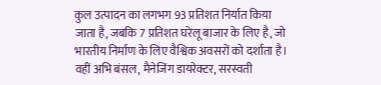कुल उत्पादन का लगभग 93 प्रतिशत निर्यात किया जाता है, जबकि 7 प्रतिशत घरेलू बाजार के लिए है, जो भारतीय निर्माण के लिए वैश्विक अवसरों को दर्शाता है।
वहीं अभि बंसल, मैनेजिंग डायरेक्टर, सरस्वती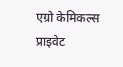एग्रो केमिकल्स प्राइवेट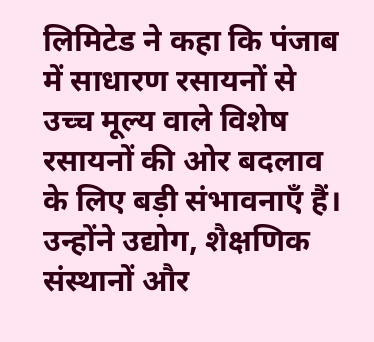लिमिटेड ने कहा कि पंजाब में साधारण रसायनों से उच्च मूल्य वाले विशेष रसायनों की ओर बदलाव के लिए बड़ी संभावनाएँ हैं। उन्होंने उद्योग, शैक्षणिक संस्थानों और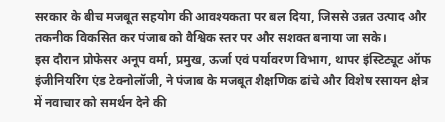सरकार के बीच मजबूत सहयोग की आवश्यकता पर बल दिया, जिससे उन्नत उत्पाद और तकनीक विकसित कर पंजाब को वैश्विक स्तर पर और सशक्त बनाया जा सके।
इस दौरान प्रोफेसर अनूप वर्मा, प्रमुख, ऊर्जा एवं पर्यावरण विभाग, थापर इंस्टिट्यूट ऑफ इंजीनियरिंग एंड टेक्नोलॉजी, ने पंजाब के मजबूत शैक्षणिक ढांचे और विशेष रसायन क्षेत्र में नवाचार को समर्थन देने की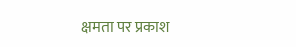क्षमता पर प्रकाश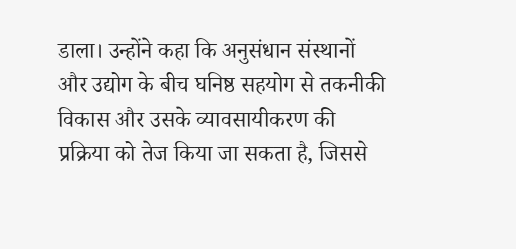डाला। उन्होंने कहा कि अनुसंधान संस्थानों और उद्योग के बीच घनिष्ठ सहयोग से तकनीकी विकास और उसके व्यावसायीकरण की प्रक्रिया को तेज किया जा सकता है, जिससे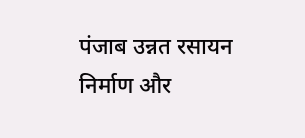पंजाब उन्नत रसायन निर्माण और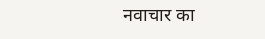नवाचार का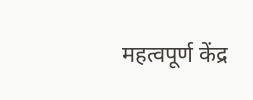महत्वपूर्ण केंद्र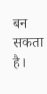बन सकता है।